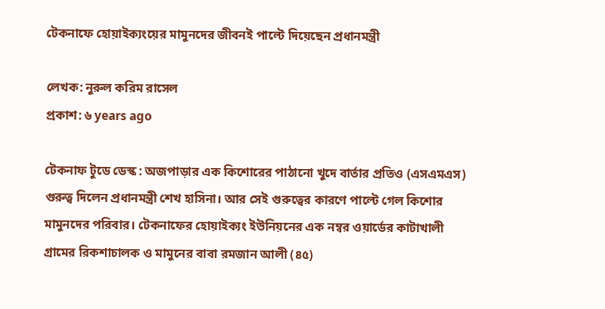টেকনাফে হোয়াইক্যংয়ের মামুনদের জীবনই পাল্টে দিয়েছেন প্রধানমন্ত্রী

লেখক: নুরুল করিম রাসেল
প্রকাশ: ৬ years ago

টেকনাফ টুডে ডেস্ক : অজপাড়ার এক কিশোরের পাঠানো খুদে বার্তার প্রতিও (এসএমএস) গুরুত্ব দিলেন প্রধানমন্ত্রী শেখ হাসিনা। আর সেই গুরুত্বের কারণে পাল্টে গেল কিশোর মামুনদের পরিবার। টেকনাফের হোয়াইক্যং ইউনিয়নের এক নম্বর ওয়ার্ডের কাটাখালী গ্রামের রিকশাচালক ও মামুনের বাবা রমজান আলী (৪৫)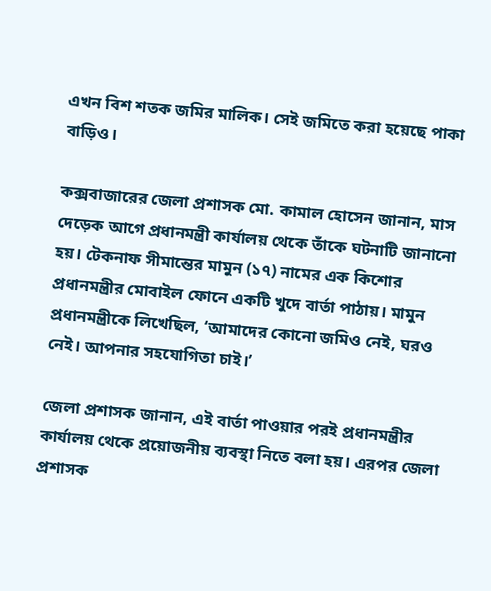এখন বিশ শতক জমির মালিক। সেই জমিতে করা হয়েছে পাকা বাড়িও।

কক্সবাজারের জেলা প্রশাসক মো. কামাল হোসেন জানান, মাস দেড়েক আগে প্রধানমন্ত্রী কার্যালয় থেকে তাঁকে ঘটনাটি জানানো হয়। টেকনাফ সীমান্তের মামুন (১৭) নামের এক কিশোর প্রধানমন্ত্রীর মোবাইল ফোনে একটি খুদে বার্তা পাঠায়। মামুন প্রধানমন্ত্রীকে লিখেছিল, ‘আমাদের কোনো জমিও নেই, ঘরও নেই। আপনার সহযোগিতা চাই।’

জেলা প্রশাসক জানান, এই বার্তা পাওয়ার পরই প্রধানমন্ত্রীর কার্যালয় থেকে প্রয়োজনীয় ব্যবস্থা নিতে বলা হয়। এরপর জেলা প্রশাসক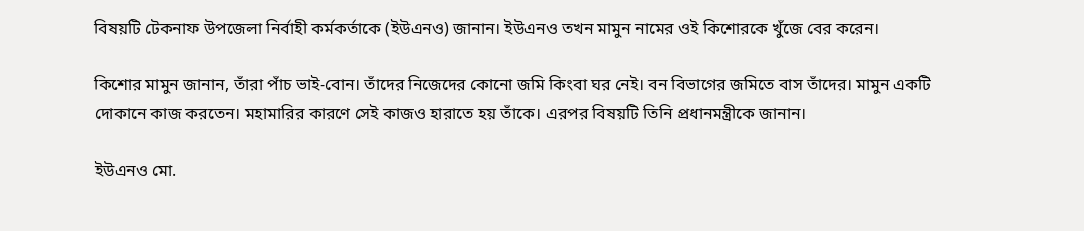বিষয়টি টেকনাফ উপজেলা নির্বাহী কর্মকর্তাকে (ইউএনও) জানান। ইউএনও তখন মামুন নামের ওই কিশোরকে খুঁজে বের করেন।

কিশোর মামুন জানান, তাঁরা পাঁচ ভাই-বোন। তাঁদের নিজেদের কোনো জমি কিংবা ঘর নেই। বন বিভাগের জমিতে বাস তাঁদের। মামুন একটি দোকানে কাজ করতেন। মহামারির কারণে সেই কাজও হারাতে হয় তাঁকে। এরপর বিষয়টি তিনি প্রধানমন্ত্রীকে জানান।

ইউএনও মো.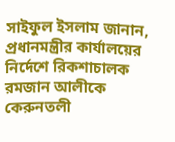সাইফুল ইসলাম জানান, প্রধানমন্ত্রীর কার্যালয়ের নির্দেশে রিকশাচালক রমজান আলীকে কেরুনতলী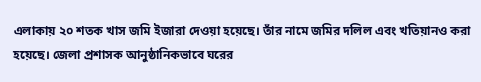এলাকায় ২০ শতক খাস জমি ইজারা দেওয়া হয়েছে। তাঁর নামে জমির দলিল এবং খতিয়ানও করা হয়েছে। জেলা প্রশাসক আনুষ্ঠানিকভাবে ঘরের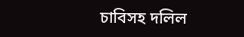চাবিসহ দলিল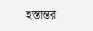হস্তান্তর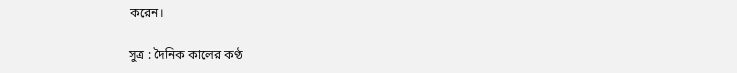করেন।

সুত্র : দৈনিক কালের কণ্ঠ